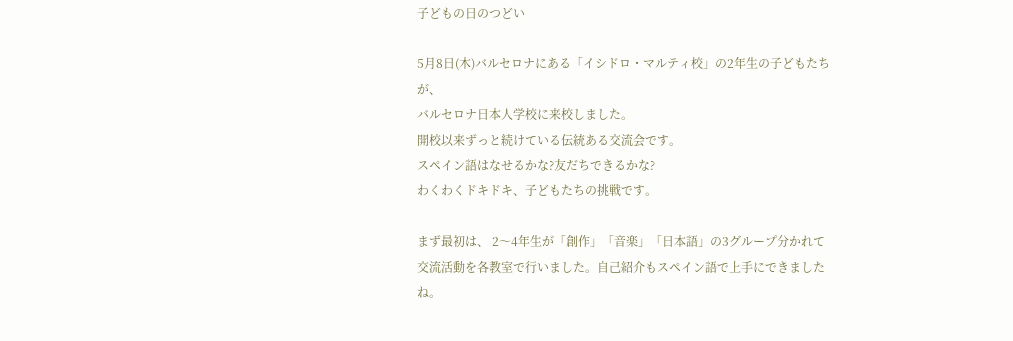子どもの日のつどい

5月8日(木)バルセロナにある「イシドロ・マルティ校」の2年生の子どもたちが、
バルセロナ日本人学校に来校しました。
開校以来ずっと続けている伝統ある交流会です。
スペイン語はなせるかな?友だちできるかな?
わくわくドキドキ、子どもたちの挑戦です。

まず最初は、 2〜4年生が「創作」「音楽」「日本語」の3グループ分かれて
交流活動を各教室で行いました。自己紹介もスペイン語で上手にできましたね。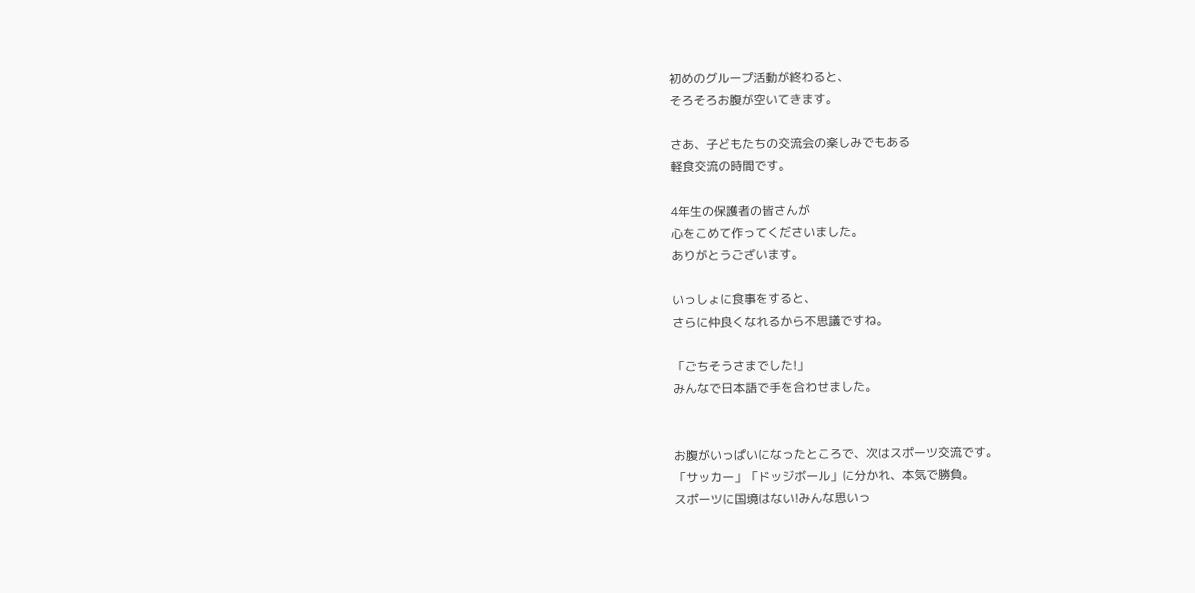初めのグループ活動が終わると、
そろそろお腹が空いてきます。

さあ、子どもたちの交流会の楽しみでもある
軽食交流の時間です。

4年生の保護者の皆さんが
心をこめて作ってくださいました。
ありがとうございます。

いっしょに食事をすると、
さらに仲良くなれるから不思議ですね。

「ごちそうさまでした!」
みんなで日本語で手を合わせました。


お腹がいっぱいになったところで、次はスポーツ交流です。
「サッカー」「ドッジボール」に分かれ、本気で勝負。
スポーツに国境はない!みんな思いっ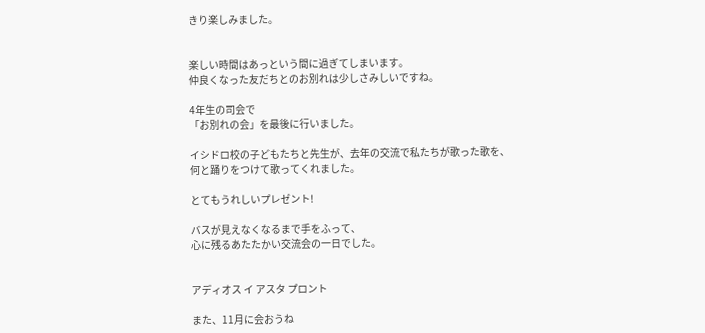きり楽しみました。


楽しい時間はあっという間に過ぎてしまいます。
仲良くなった友だちとのお別れは少しさみしいですね。

4年生の司会で
「お別れの会」を最後に行いました。

イシドロ校の子どもたちと先生が、去年の交流で私たちが歌った歌を、
何と踊りをつけて歌ってくれました。

とてもうれしいプレゼント!

バスが見えなくなるまで手をふって、
心に残るあたたかい交流会の一日でした。


アディオス イ アスタ プロント

また、11月に会おうね